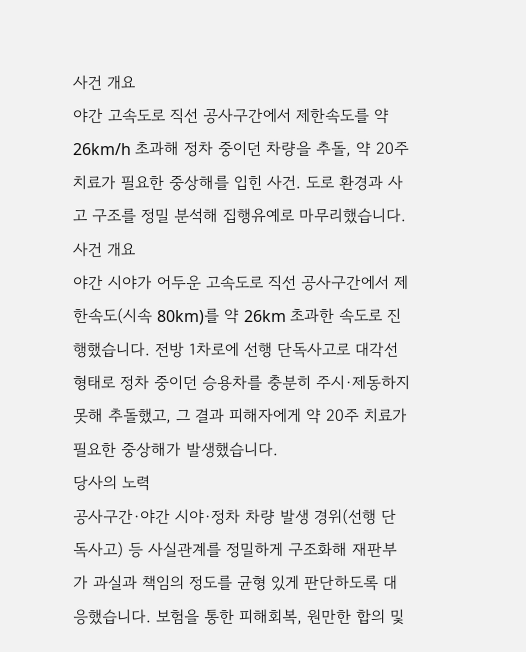사건 개요
야간 고속도로 직선 공사구간에서 제한속도를 약 26km/h 초과해 정차 중이던 차량을 추돌, 약 20주 치료가 필요한 중상해를 입힌 사건. 도로 환경과 사고 구조를 정밀 분석해 집행유예로 마무리했습니다.
사건 개요
야간 시야가 어두운 고속도로 직선 공사구간에서 제한속도(시속 80km)를 약 26km 초과한 속도로 진행했습니다. 전방 1차로에 선행 단독사고로 대각선 형태로 정차 중이던 승용차를 충분히 주시·제동하지 못해 추돌했고, 그 결과 피해자에게 약 20주 치료가 필요한 중상해가 발생했습니다.
당사의 노력
공사구간·야간 시야·정차 차량 발생 경위(선행 단독사고) 등 사실관계를 정밀하게 구조화해 재판부가 과실과 책임의 정도를 균형 있게 판단하도록 대응했습니다. 보험을 통한 피해회복, 원만한 합의 및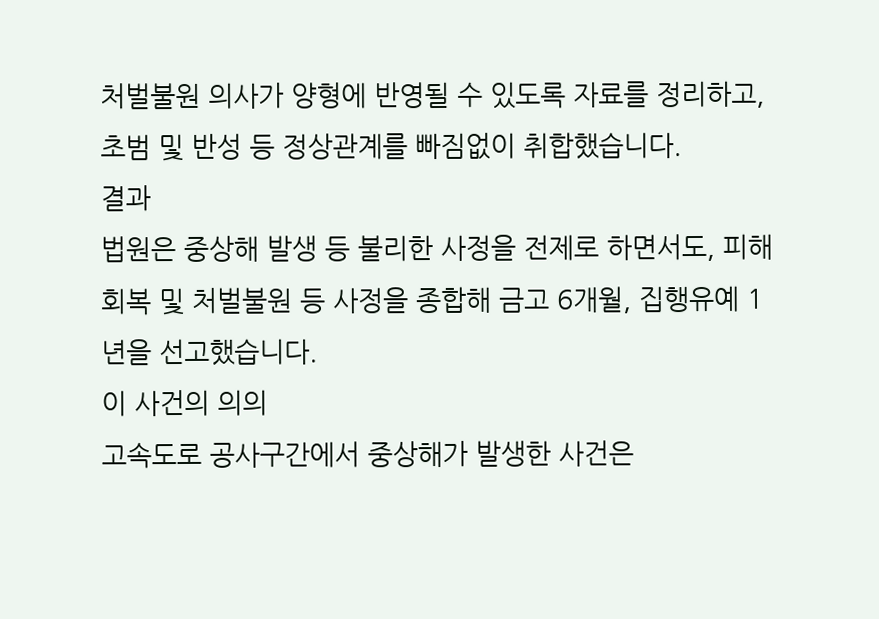처벌불원 의사가 양형에 반영될 수 있도록 자료를 정리하고, 초범 및 반성 등 정상관계를 빠짐없이 취합했습니다.
결과
법원은 중상해 발생 등 불리한 사정을 전제로 하면서도, 피해회복 및 처벌불원 등 사정을 종합해 금고 6개월, 집행유예 1년을 선고했습니다.
이 사건의 의의
고속도로 공사구간에서 중상해가 발생한 사건은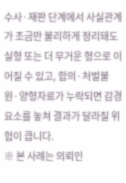수사·재판 단계에서 사실관계가 조금만 불리하게 정리돼도 실형 또는 더 무거운 형으로 이어질 수 있고, 합의·처벌불원·양형자료가 누락되면 감경 요소를 놓쳐 결과가 달라질 위험이 큽니다.
※ 본 사례는 의뢰인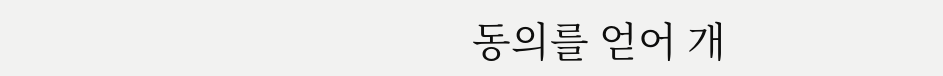동의를 얻어 개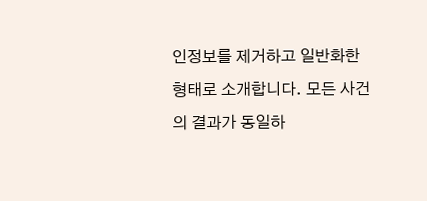인정보를 제거하고 일반화한 형태로 소개합니다. 모든 사건의 결과가 동일하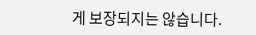게 보장되지는 않습니다.